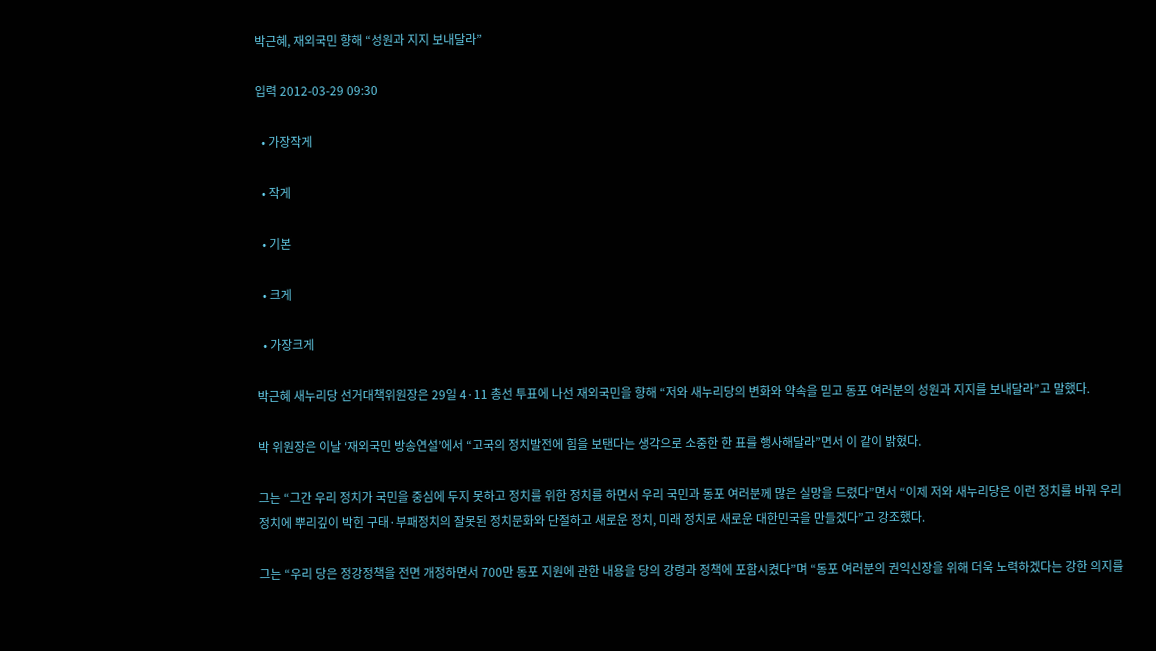박근혜, 재외국민 향해 “성원과 지지 보내달라”

입력 2012-03-29 09:30

  • 가장작게

  • 작게

  • 기본

  • 크게

  • 가장크게

박근혜 새누리당 선거대책위원장은 29일 4·11 총선 투표에 나선 재외국민을 향해 “저와 새누리당의 변화와 약속을 믿고 동포 여러분의 성원과 지지를 보내달라”고 말했다.

박 위원장은 이날 ‘재외국민 방송연설’에서 “고국의 정치발전에 힘을 보탠다는 생각으로 소중한 한 표를 행사해달라”면서 이 같이 밝혔다.

그는 “그간 우리 정치가 국민을 중심에 두지 못하고 정치를 위한 정치를 하면서 우리 국민과 동포 여러분께 많은 실망을 드렸다”면서 “이제 저와 새누리당은 이런 정치를 바꿔 우리 정치에 뿌리깊이 박힌 구태·부패정치의 잘못된 정치문화와 단절하고 새로운 정치, 미래 정치로 새로운 대한민국을 만들겠다”고 강조했다.

그는 “우리 당은 정강정책을 전면 개정하면서 700만 동포 지원에 관한 내용을 당의 강령과 정책에 포함시켰다”며 “동포 여러분의 권익신장을 위해 더욱 노력하겠다는 강한 의지를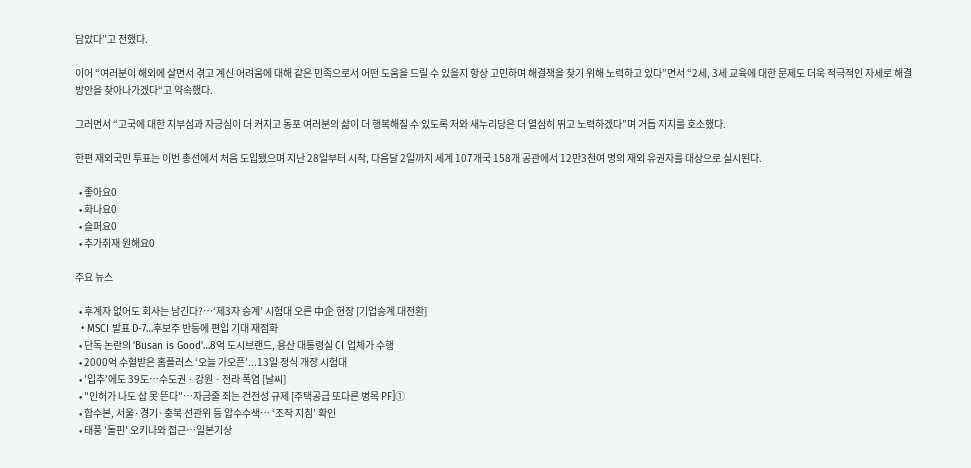담았다”고 전했다.

이어 “여러분이 해외에 살면서 겪고 계신 어려움에 대해 같은 민족으로서 어떤 도움을 드릴 수 있을지 항상 고민하며 해결책을 찾기 위해 노력하고 있다”면서 “2세, 3세 교육에 대한 문제도 더욱 적극적인 자세로 해결 방안을 찾아나가겠다“고 약속했다.

그러면서 “고국에 대한 지부심과 자긍심이 더 커지고 동포 여러분의 삶이 더 행복해질 수 있도록 저와 새누리당은 더 열심히 뛰고 노력하겠다”며 거듭 지지를 호소했다.

한편 재외국민 투표는 이번 총선에서 처음 도입됐으며 지난 28일부터 시작, 다음달 2일까지 세계 107개국 158개 공관에서 12만3천여 명의 재외 유권자를 대상으로 실시된다.

  • 좋아요0
  • 화나요0
  • 슬퍼요0
  • 추가취재 원해요0

주요 뉴스

  • 후계자 없어도 회사는 남긴다?…‘제3자 승계’ 시험대 오른 中企 현장 [기업승계 대전환]
  • MSCI 발표 D-7…후보주 반등에 편입 기대 재점화
  • 단독 논란의 'Busan is Good'…8억 도시브랜드, 용산 대통령실 CI 업체가 수행
  • 2000억 수혈받은 홈플러스 ‘오늘 가오픈’...13일 정식 개장 시험대
  • '입추'에도 39도⋯수도권ㆍ강원ㆍ전라 폭염 [날씨]
  • "인허가 나도 삽 못 뜬다"…자금줄 죄는 건전성 규제 [주택공급 또다른 병목 PF]①
  • 합수본, 서울·경기·충북 선관위 등 압수수색… ‘조작 지침’ 확인
  • 태풍 '돌핀' 오키나와 접근…일본기상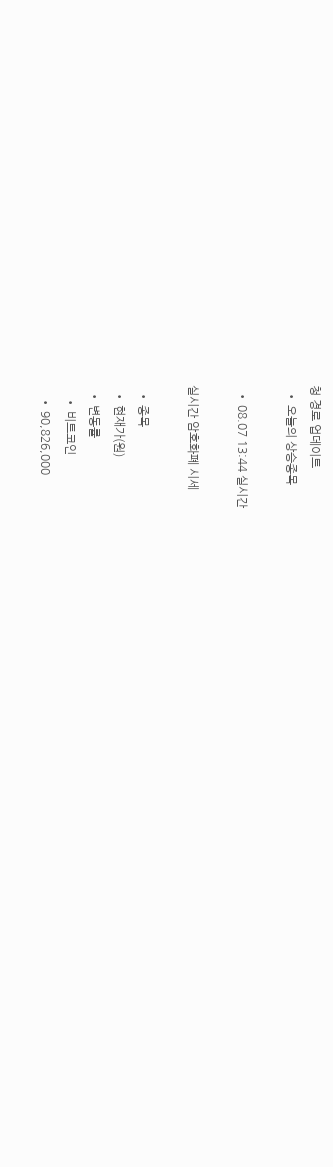청 경로 업데이트
  • 오늘의 상승종목

  • 08.07 13:44 실시간

실시간 암호화폐 시세

  • 종목
  • 현재가(원)
  • 변동률
    • 비트코인
    • 90,826,000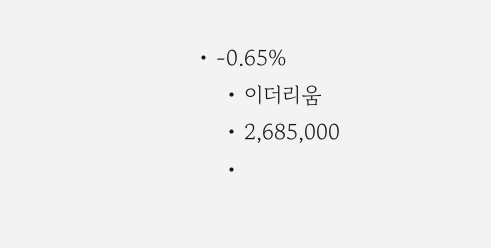• -0.65%
    • 이더리움
    • 2,685,000
    •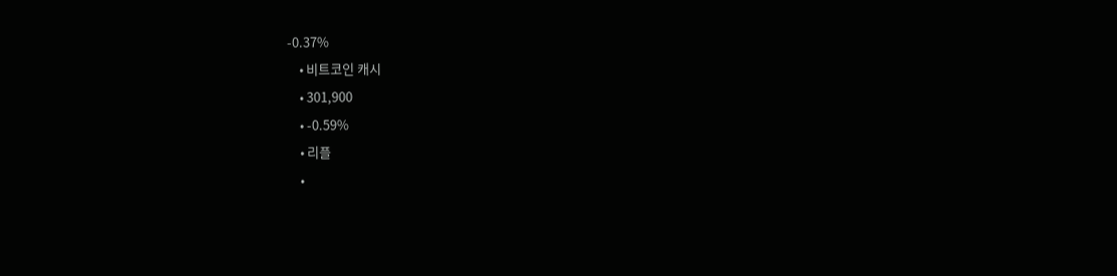-0.37%
    • 비트코인 캐시
    • 301,900
    • -0.59%
    • 리플
    •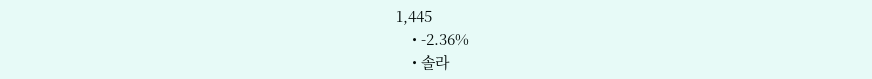1,445
    • -2.36%
    • 솔라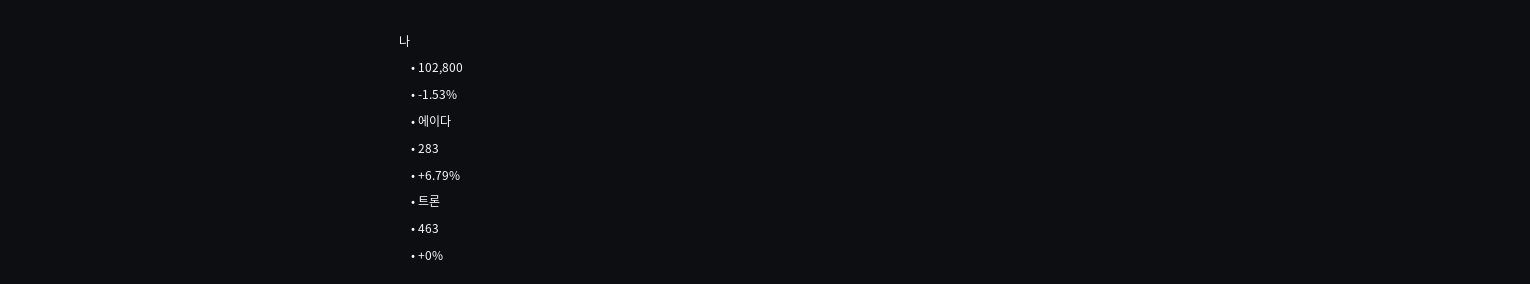나
    • 102,800
    • -1.53%
    • 에이다
    • 283
    • +6.79%
    • 트론
    • 463
    • +0%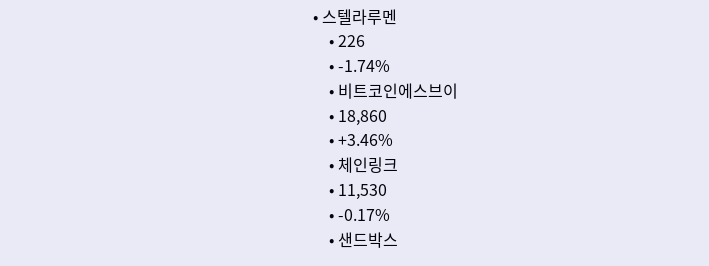• 스텔라루멘
    • 226
    • -1.74%
    • 비트코인에스브이
    • 18,860
    • +3.46%
    • 체인링크
    • 11,530
    • -0.17%
    • 샌드박스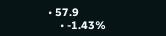• 57.9
    • -1.43%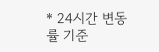* 24시간 변동률 기준